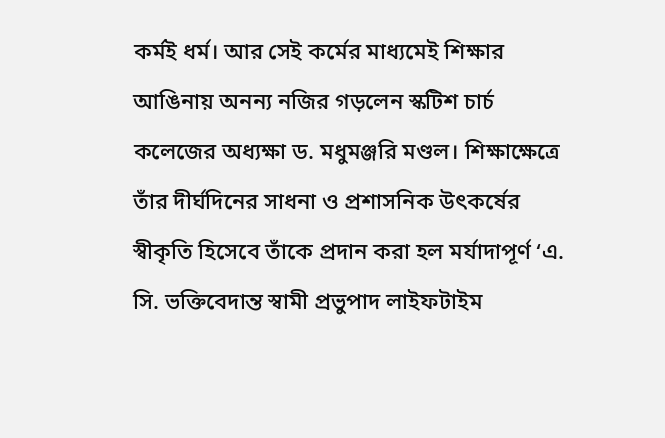কর্মই ধর্ম। আর সেই কর্মের মাধ্যমেই শিক্ষার আঙিনায় অনন্য নজির গড়লেন স্কটিশ চার্চ কলেজের অধ্যক্ষা ড. মধুমঞ্জরি মণ্ডল। শিক্ষাক্ষেত্রে তাঁর দীর্ঘদিনের সাধনা ও প্রশাসনিক উৎকর্ষের স্বীকৃতি হিসেবে তাঁকে প্রদান করা হল মর্যাদাপূর্ণ ‘এ. সি. ভক্তিবেদান্ত স্বামী প্রভুপাদ লাইফটাইম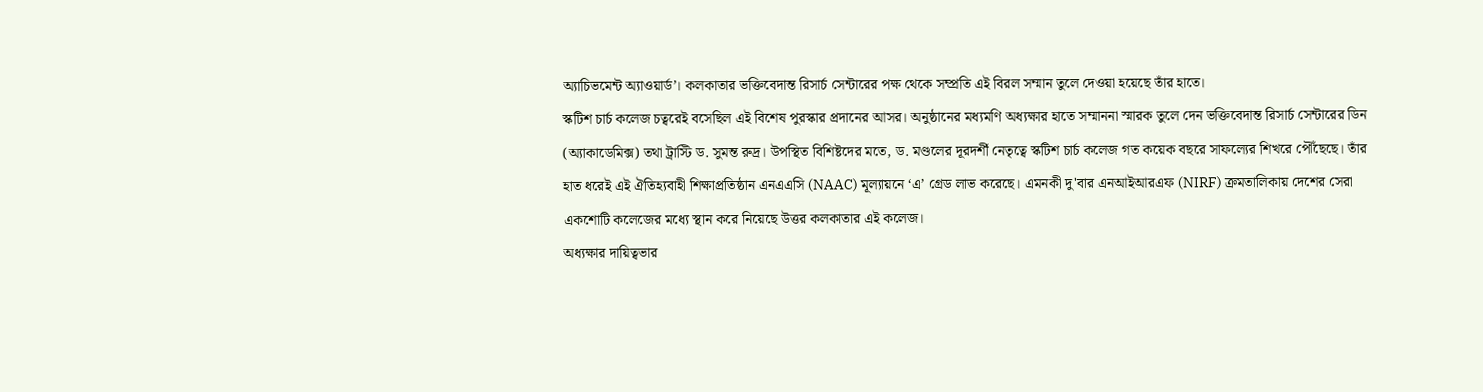অ্যাচিভমেন্ট অ্যাওয়ার্ড’। কলকাতার ভক্তিবেদান্ত রিসার্চ সেন্টারের পক্ষ থেকে সম্প্রতি এই বিরল সম্মান তুলে দেওয়া হয়েছে তাঁর হাতে।
স্কটিশ চার্চ কলেজ চত্বরেই বসেছিল এই বিশেষ পুরস্কার প্রদানের আসর। অনুষ্ঠানের মধ্যমণি অধ্যক্ষার হাতে সম্মাননা স্মারক তুলে দেন ভক্তিবেদান্ত রিসার্চ সেন্টারের ডিন (অ্যাকাডেমিক্স) তথা ট্রাস্টি ড. সুমন্ত রুদ্র। উপস্থিত বিশিষ্টদের মতে, ড. মণ্ডলের দূরদর্শী নেতৃত্বে স্কটিশ চার্চ কলেজ গত কয়েক বছরে সাফল্যের শিখরে পৌঁছেছে। তাঁর হাত ধরেই এই ঐতিহ্যবাহী শিক্ষাপ্রতিষ্ঠান এনএএসি (NAAC) মূল্যায়নে ‘এ’ গ্রেড লাভ করেছে। এমনকী দু'বার এনআইআরএফ (NIRF) ক্রমতালিকায় দেশের সেরা একশোটি কলেজের মধ্যে স্থান করে নিয়েছে উত্তর কলকাতার এই কলেজ।
অধ্যক্ষার দায়িত্বভার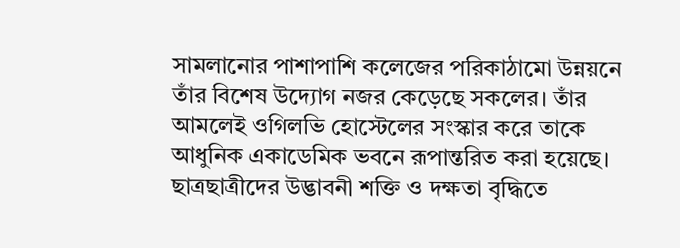সামলানোর পাশাপাশি কলেজের পরিকাঠামো উন্নয়নে তাঁর বিশেষ উদ্যোগ নজর কেড়েছে সকলের। তাঁর আমলেই ওগিলভি হোস্টেলের সংস্কার করে তাকে আধুনিক একাডেমিক ভবনে রূপান্তরিত করা হয়েছে। ছাত্রছাত্রীদের উদ্ভাবনী শক্তি ও দক্ষতা বৃদ্ধিতে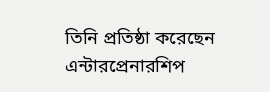তিনি প্রতিষ্ঠা করেছেন এন্টারপ্রেনারশিপ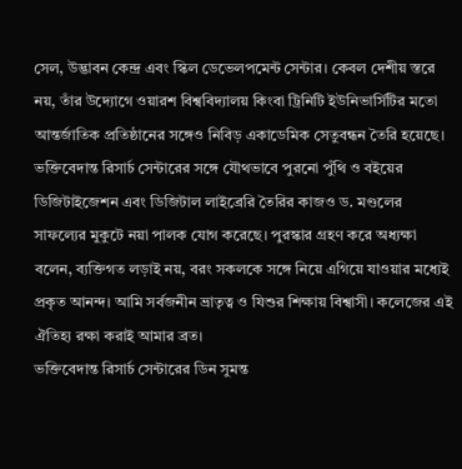সেল, উদ্ভাবন কেন্দ্র এবং স্কিল ডেভেলপমেন্ট সেন্টার। কেবল দেশীয় স্তরে নয়, তাঁর উদ্যোগে ওয়ারশ বিশ্ববিদ্যালয় কিংবা ট্রিনিটি ইউনিভার্সিটির মতো আন্তর্জাতিক প্রতিষ্ঠানের সঙ্গেও নিবিড় একাডেমিক সেতুবন্ধন তৈরি হয়েছে।
ভক্তিবেদান্ত রিসার্চ সেন্টারের সঙ্গে যৌথভাবে পুরনো পুঁথি ও বইয়ের ডিজিটাইজেশন এবং ডিজিটাল লাইব্রেরি তৈরির কাজও ড. মণ্ডলের সাফল্যের মুকুটে নয়া পালক যোগ করেছে। পুরস্কার গ্রহণ করে অধ্যক্ষা বলেন, ব্যক্তিগত লড়াই নয়, বরং সকলকে সঙ্গে নিয়ে এগিয়ে যাওয়ার মধ্যেই প্রকৃত আনন্দ। আমি সর্বজনীন ভ্রাতৃত্ব ও যিশুর শিক্ষায় বিশ্বাসী। কলেজের এই ঐতিহ্য রক্ষা করাই আমার ব্রত।
ভক্তিবেদান্ত রিসার্চ সেন্টারের ডিন সুমন্ত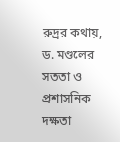রুদ্রর কথায়, ড. মণ্ডলের সততা ও প্রশাসনিক দক্ষতা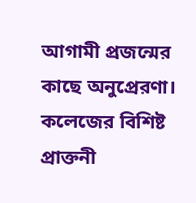আগামী প্রজন্মের কাছে অনুপ্রেরণা। কলেজের বিশিষ্ট প্রাক্তনী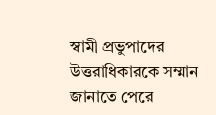স্বামী প্রভুপাদের উত্তরাধিকারকে সম্মান জানাতে পেরে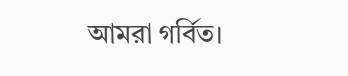আমরা গর্বিত।